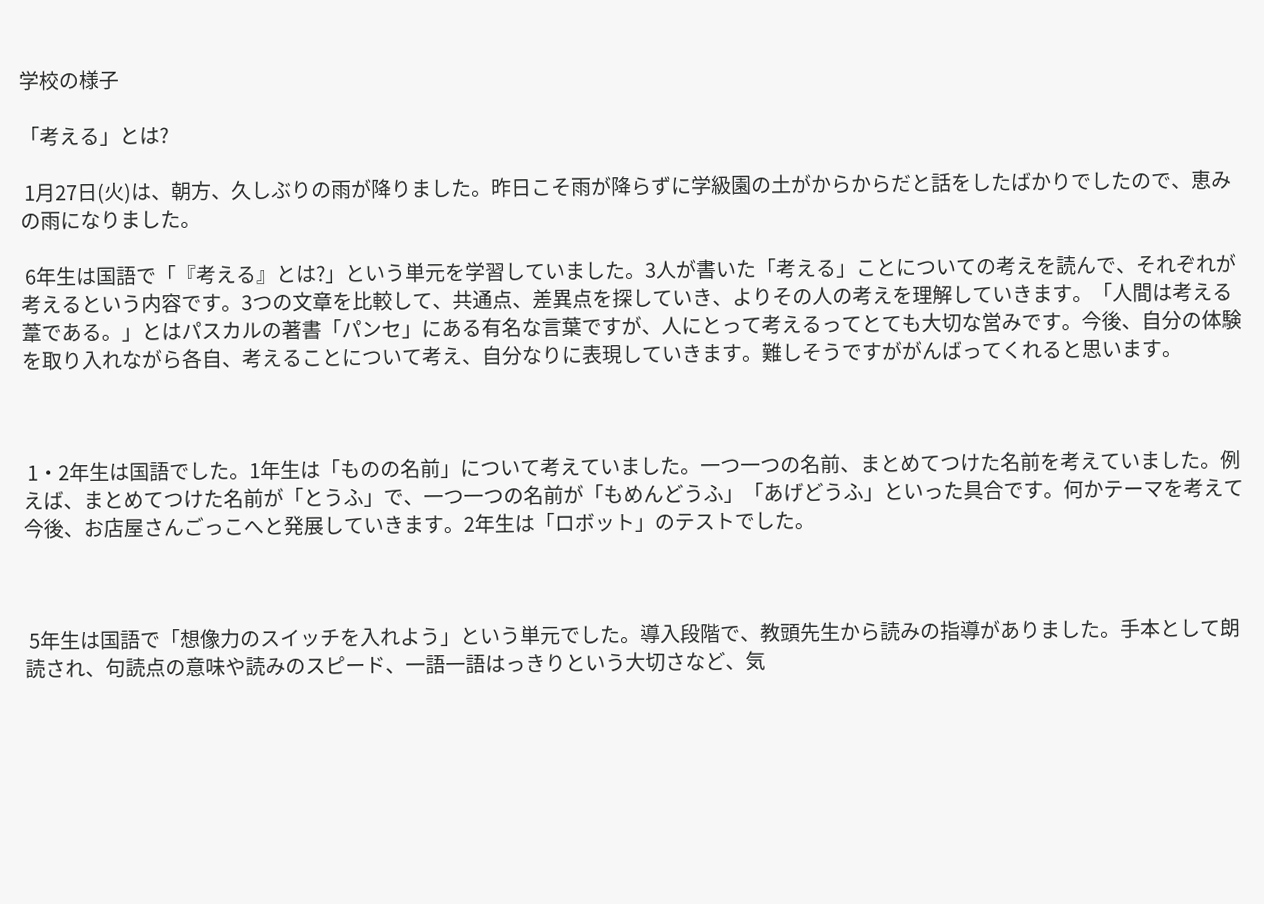学校の様子

「考える」とは?

 1月27日(火)は、朝方、久しぶりの雨が降りました。昨日こそ雨が降らずに学級園の土がからからだと話をしたばかりでしたので、恵みの雨になりました。

 6年生は国語で「『考える』とは?」という単元を学習していました。3人が書いた「考える」ことについての考えを読んで、それぞれが考えるという内容です。3つの文章を比較して、共通点、差異点を探していき、よりその人の考えを理解していきます。「人間は考える葦である。」とはパスカルの著書「パンセ」にある有名な言葉ですが、人にとって考えるってとても大切な営みです。今後、自分の体験を取り入れながら各自、考えることについて考え、自分なりに表現していきます。難しそうですががんばってくれると思います。



 1・2年生は国語でした。1年生は「ものの名前」について考えていました。一つ一つの名前、まとめてつけた名前を考えていました。例えば、まとめてつけた名前が「とうふ」で、一つ一つの名前が「もめんどうふ」「あげどうふ」といった具合です。何かテーマを考えて今後、お店屋さんごっこへと発展していきます。2年生は「ロボット」のテストでした。



 5年生は国語で「想像力のスイッチを入れよう」という単元でした。導入段階で、教頭先生から読みの指導がありました。手本として朗読され、句読点の意味や読みのスピード、一語一語はっきりという大切さなど、気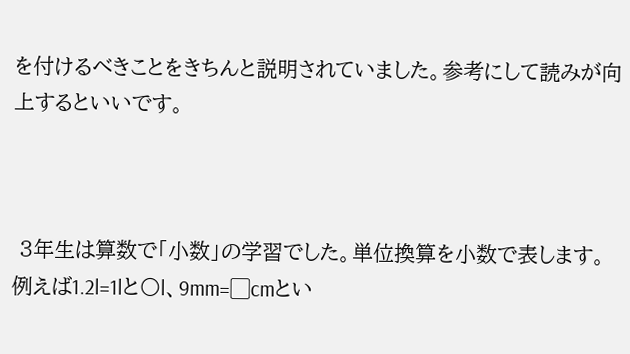を付けるべきことをきちんと説明されていました。参考にして読みが向上するといいです。



 3年生は算数で「小数」の学習でした。単位換算を小数で表します。例えば1.2l=1lと〇l、9mm=▢cmとい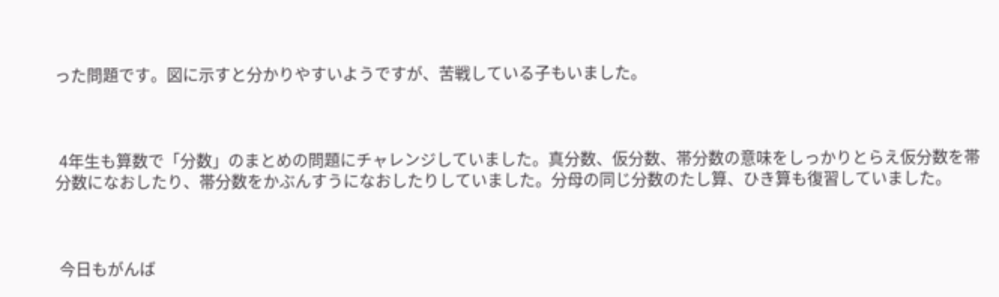った問題です。図に示すと分かりやすいようですが、苦戦している子もいました。



 4年生も算数で「分数」のまとめの問題にチャレンジしていました。真分数、仮分数、帯分数の意味をしっかりとらえ仮分数を帯分数になおしたり、帯分数をかぶんすうになおしたりしていました。分母の同じ分数のたし算、ひき算も復習していました。



 今日もがんば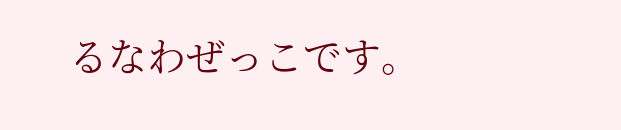るなわぜっこです。